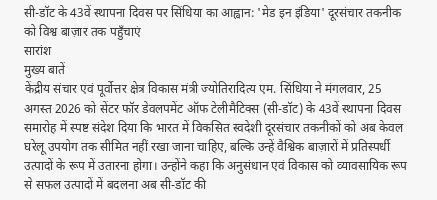सी-डॉट के 43वें स्थापना दिवस पर सिंधिया का आह्वान: 'मेड इन इंडिया' दूरसंचार तकनीक को विश्व बाज़ार तक पहुँचाएं
सारांश
मुख्य बातें
केंद्रीय संचार एवं पूर्वोत्तर क्षेत्र विकास मंत्री ज्योतिरादित्य एम. सिंधिया ने मंगलवार, 25 अगस्त 2026 को सेंटर फॉर डेवलपमेंट ऑफ टेलीमैटिक्स (सी-डॉट) के 43वें स्थापना दिवस समारोह में स्पष्ट संदेश दिया कि भारत में विकसित स्वदेशी दूरसंचार तकनीकों को अब केवल घरेलू उपयोग तक सीमित नहीं रखा जाना चाहिए, बल्कि उन्हें वैश्विक बाज़ारों में प्रतिस्पर्धी उत्पादों के रूप में उतारना होगा। उन्होंने कहा कि अनुसंधान एवं विकास को व्यावसायिक रूप से सफल उत्पादों में बदलना अब सी-डॉट की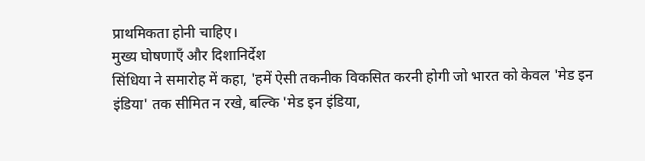प्राथमिकता होनी चाहिए।
मुख्य घोषणाएँ और दिशानिर्देश
सिंधिया ने समारोह में कहा, 'हमें ऐसी तकनीक विकसित करनी होगी जो भारत को केवल 'मेड इन इंडिया' तक सीमित न रखे, बल्कि 'मेड इन इंडिया,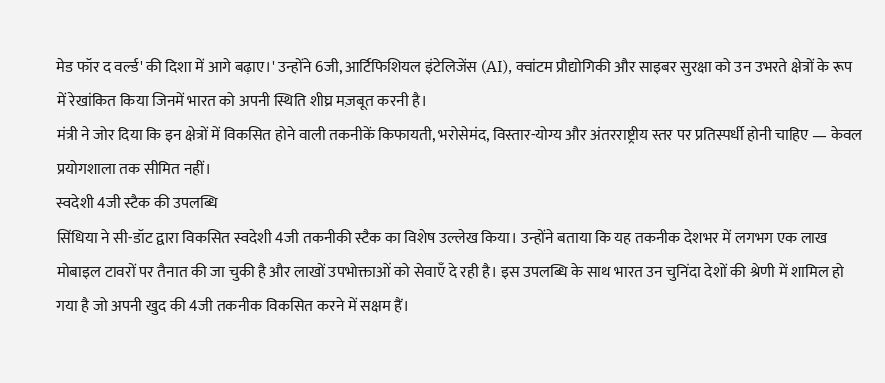मेड फॉर द वर्ल्ड' की दिशा में आगे बढ़ाए।' उन्होंने 6जी, आर्टिफिशियल इंटेलिजेंस (AI), क्वांटम प्रौद्योगिकी और साइबर सुरक्षा को उन उभरते क्षेत्रों के रूप में रेखांकित किया जिनमें भारत को अपनी स्थिति शीघ्र मज़बूत करनी है।
मंत्री ने जोर दिया कि इन क्षेत्रों में विकसित होने वाली तकनीकें किफायती, भरोसेमंद, विस्तार-योग्य और अंतरराष्ट्रीय स्तर पर प्रतिस्पर्धी होनी चाहिए — केवल प्रयोगशाला तक सीमित नहीं।
स्वदेशी 4जी स्टैक की उपलब्धि
सिंधिया ने सी-डॉट द्वारा विकसित स्वदेशी 4जी तकनीकी स्टैक का विशेष उल्लेख किया। उन्होंने बताया कि यह तकनीक देशभर में लगभग एक लाख मोबाइल टावरों पर तैनात की जा चुकी है और लाखों उपभोक्ताओं को सेवाएँ दे रही है। इस उपलब्धि के साथ भारत उन चुनिंदा देशों की श्रेणी में शामिल हो गया है जो अपनी खुद की 4जी तकनीक विकसित करने में सक्षम हैं।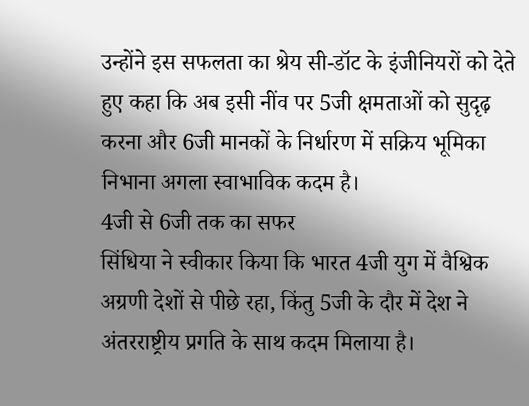उन्होंने इस सफलता का श्रेय सी-डॉट के इंजीनियरों को देते हुए कहा कि अब इसी नींव पर 5जी क्षमताओं को सुदृढ़ करना और 6जी मानकों के निर्धारण में सक्रिय भूमिका निभाना अगला स्वाभाविक कदम है।
4जी से 6जी तक का सफर
सिंधिया ने स्वीकार किया कि भारत 4जी युग में वैश्विक अग्रणी देशों से पीछे रहा, किंतु 5जी के दौर में देश ने अंतरराष्ट्रीय प्रगति के साथ कदम मिलाया है।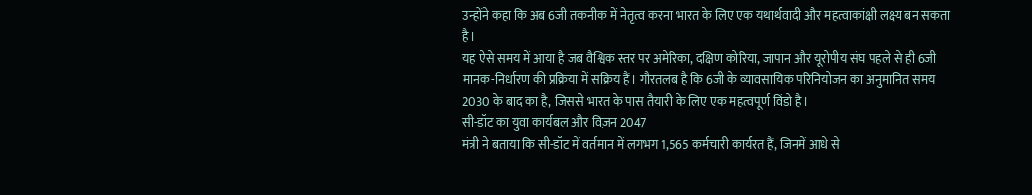उन्होंने कहा कि अब 6जी तकनीक में नेतृत्व करना भारत के लिए एक यथार्थवादी और महत्वाकांक्षी लक्ष्य बन सकता है।
यह ऐसे समय में आया है जब वैश्विक स्तर पर अमेरिका, दक्षिण कोरिया, जापान और यूरोपीय संघ पहले से ही 6जी मानक-निर्धारण की प्रक्रिया में सक्रिय हैं। गौरतलब है कि 6जी के व्यावसायिक परिनियोजन का अनुमानित समय 2030 के बाद का है, जिससे भारत के पास तैयारी के लिए एक महत्वपूर्ण विंडो है।
सी-डॉट का युवा कार्यबल और विज़न 2047
मंत्री ने बताया कि सी-डॉट में वर्तमान में लगभग 1,565 कर्मचारी कार्यरत हैं, जिनमें आधे से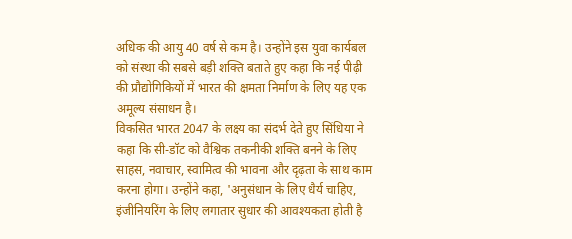अधिक की आयु 40 वर्ष से कम है। उन्होंने इस युवा कार्यबल को संस्था की सबसे बड़ी शक्ति बताते हुए कहा कि नई पीढ़ी की प्रौद्योगिकियों में भारत की क्षमता निर्माण के लिए यह एक अमूल्य संसाधन है।
विकसित भारत 2047 के लक्ष्य का संदर्भ देते हुए सिंधिया ने कहा कि सी-डॉट को वैश्विक तकनीकी शक्ति बनने के लिए साहस, नवाचार, स्वामित्व की भावना और दृढ़ता के साथ काम करना होगा। उन्होंने कहा, 'अनुसंधान के लिए धैर्य चाहिए, इंजीनियरिंग के लिए लगातार सुधार की आवश्यकता होती है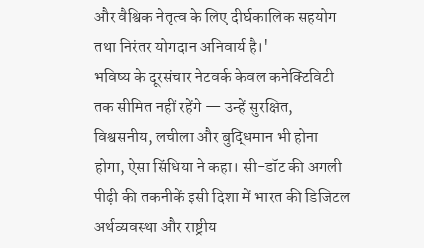और वैश्विक नेतृत्व के लिए दीर्घकालिक सहयोग तथा निरंतर योगदान अनिवार्य है।'
भविष्य के दूरसंचार नेटवर्क केवल कनेक्टिविटी तक सीमित नहीं रहेंगे — उन्हें सुरक्षित, विश्वसनीय, लचीला और बुद्धिमान भी होना होगा, ऐसा सिंधिया ने कहा। सी-डॉट की अगली पीढ़ी की तकनीकें इसी दिशा में भारत की डिजिटल अर्थव्यवस्था और राष्ट्रीय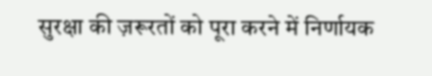सुरक्षा की ज़रूरतों को पूरा करने में निर्णायक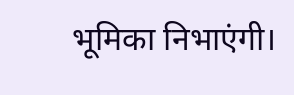भूमिका निभाएंगी।